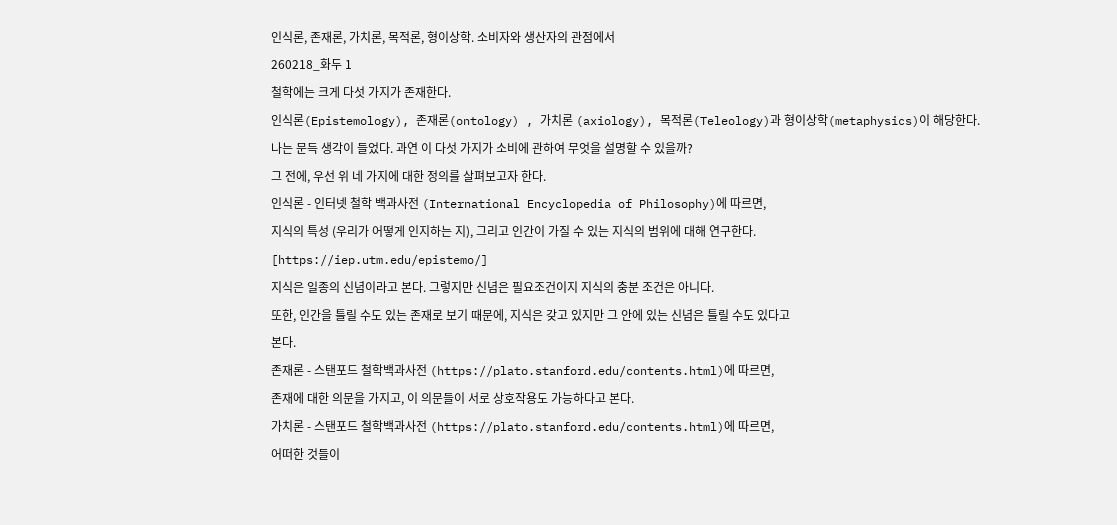인식론, 존재론, 가치론, 목적론, 형이상학. 소비자와 생산자의 관점에서
260218_화두 1
철학에는 크게 다섯 가지가 존재한다.
인식론(Epistemology), 존재론(ontology) , 가치론 (axiology), 목적론(Teleology)과 형이상학(metaphysics)이 해당한다.
나는 문득 생각이 들었다. 과연 이 다섯 가지가 소비에 관하여 무엇을 설명할 수 있을까?
그 전에, 우선 위 네 가지에 대한 정의를 살펴보고자 한다.
인식론 - 인터넷 철학 백과사전 (International Encyclopedia of Philosophy)에 따르면,
지식의 특성 (우리가 어떻게 인지하는 지), 그리고 인간이 가질 수 있는 지식의 범위에 대해 연구한다.
[https://iep.utm.edu/epistemo/]
지식은 일종의 신념이라고 본다. 그렇지만 신념은 필요조건이지 지식의 충분 조건은 아니다.
또한, 인간을 틀릴 수도 있는 존재로 보기 때문에, 지식은 갖고 있지만 그 안에 있는 신념은 틀릴 수도 있다고
본다.
존재론 - 스탠포드 철학백과사전 (https://plato.stanford.edu/contents.html)에 따르면,
존재에 대한 의문을 가지고, 이 의문들이 서로 상호작용도 가능하다고 본다.
가치론 - 스탠포드 철학백과사전 (https://plato.stanford.edu/contents.html)에 따르면,
어떠한 것들이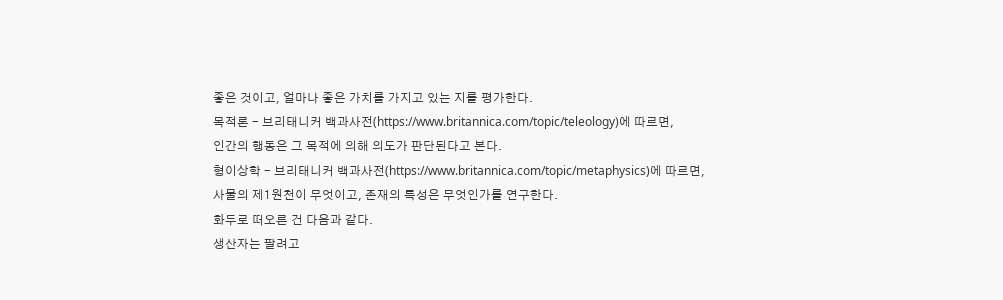좋은 것이고, 얼마나 좋은 가치를 가지고 있는 지를 평가한다.
목적론 - 브리태니커 백과사전(https://www.britannica.com/topic/teleology)에 따르면,
인간의 행동은 그 목적에 의해 의도가 판단된다고 본다.
형이상학 - 브리태니커 백과사전(https://www.britannica.com/topic/metaphysics)에 따르면,
사물의 제1원천이 무엇이고, 존재의 특성은 무엇인가를 연구한다.
화두로 떠오른 건 다음과 같다.
생산자는 팔려고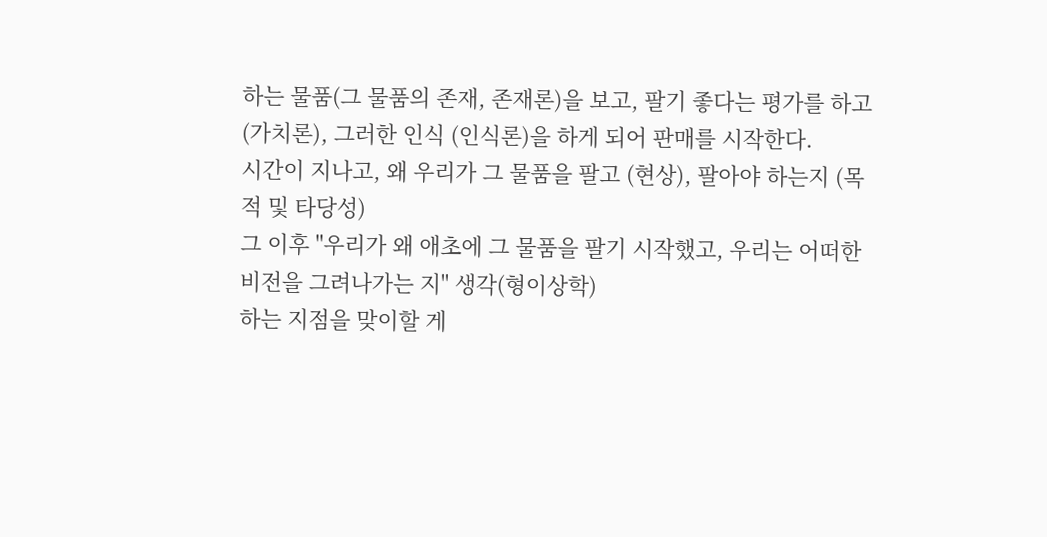하는 물품(그 물품의 존재, 존재론)을 보고, 팔기 좋다는 평가를 하고 (가치론), 그러한 인식 (인식론)을 하게 되어 판매를 시작한다.
시간이 지나고, 왜 우리가 그 물품을 팔고 (현상), 팔아야 하는지 (목적 및 타당성)
그 이후 "우리가 왜 애초에 그 물품을 팔기 시작했고, 우리는 어떠한 비전을 그려나가는 지" 생각(형이상학)
하는 지점을 맞이할 게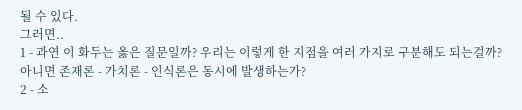될 수 있다.
그러면..
1 - 과연 이 화두는 옳은 질문일까? 우리는 이렇게 한 지점을 여러 가지로 구분해도 되는걸까?
아니면 존재론 - 가치론 - 인식론은 동시에 발생하는가?
2 - 소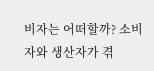비자는 어떠할까? 소비자와 생산자가 겪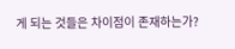게 되는 것들은 차이점이 존재하는가?